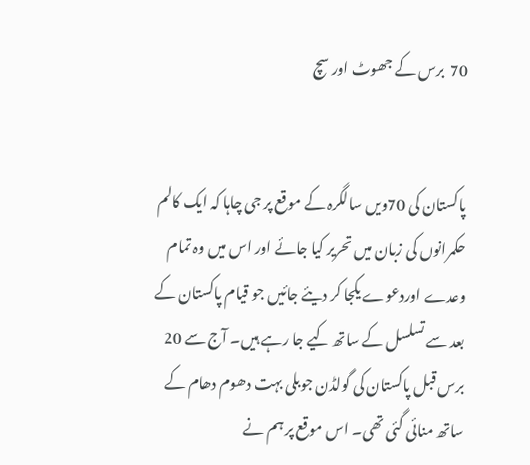70  برس کے جھوٹ اور سچ


پاکستان کی 70ویں سالگرہ کے موقع پر جی چاہا کہ ایک کالم حکمرانوں کی زبان میں تحریر کیا جائے اور اس میں وہ تمام وعدے اوردعوے یکجا کر دیئے جائیں جو قیام پاکستان کے بعد سے تسلسل کے ساتھ کیے جا رہے ہیں۔ آج سے 20 برس قبل پاکستان کی گولڈن جوبلی بہت دھوم دھام کے ساتھ منائی گئی تھی۔ اس موقع پر ہم نے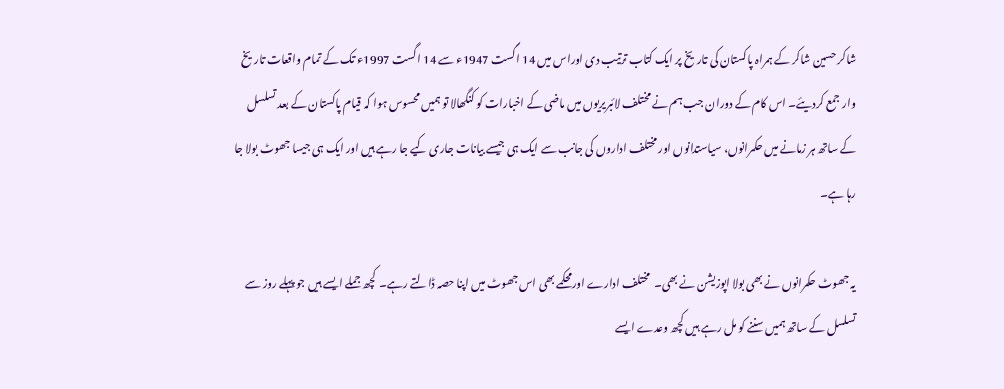شاکر حسین شاکر کے ہمراہ پاکستان کی تاریخ پر ایک کتاب ترتیب دی اوراس میں 14 اگست 1947ء سے 14 اگست 1997ء تک کے تمام واقعات تاریخ وار جمع کردیئے۔ اس کام کے دوران جب ہم نے مختلف لائبریریوں میں ماضی کے اخبارات کو کنگھالا تو ہمیں محسوس ہوا کہ قیام پاکستان کے بعد تسلسل کے ساتھ ہر زمانے میں حکمرانوں، سیاستدانوں اور مختلف اداروں کی جانب سے ایک ہی جیسے بیانات جاری کیے جا رہے ہیں اور ایک ہی جیسا جھوٹ بولا جا رہا ہے۔

یہ جھوٹ حکمرانوں نے بھی بولا اپوزیشن نے بھی۔  مختلف ادارے اورمحکمے بھی اس جھوٹ میں اپنا حصہ ڈالتے رہے۔  کچھ جملے ایسے ہیں جو پہلے روز سے تسلسل کے ساتھ ہمیں سننے کو مل رہے ہیں کچھ وعدے ایسے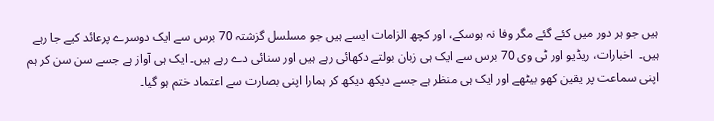ہیں جو ہر دور میں کئے گئے مگر وفا نہ ہوسکے، اور کچھ الزامات ایسے ہیں جو مسلسل گزشتہ 70 برس سے ایک دوسرے پرعائد کیے جا رہے ہیں۔  اخبارات، ریڈیو اور ٹی وی 70 برس سے ایک ہی زبان بولتے دکھائی رہے ہیں اور سنائی دے رہے ہیں۔ ایک ہی آواز ہے جسے سن سن کر ہم اپنی سماعت پر یقین کھو بیٹھے اور ایک ہی منظر ہے جسے دیکھ دیکھ کر ہمارا اپنی بصارت سے اعتماد ختم ہو گیا۔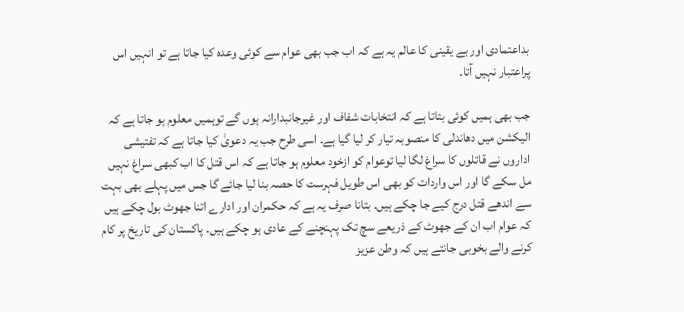بداعتمادی اور بے یقینی کا عالم یہ ہے کہ اب جب بھی عوام سے کوئی وعدہ کیا جاتا ہے تو انہیں اس پراعتبار نہیں آتا۔

جب بھی ہمیں کوئی بتاتا ہے کہ انتخابات شفاف اور غیرجانبدارانہ ہوں گے توہمیں معلوم ہو جاتا ہے کہ الیکشن میں دھاندلی کا منصوبہ تیار کر لیا گیا ہے۔ اسی طرح جب یہ دعویٰ کیا جاتا ہے کہ تفتیشی اداروں نے قاتلوں کا سراغ لگا لیا توعوام کو ازخود معلوم ہو جاتا ہے کہ اس قتل کا اب کبھی سراغ نہیں مل سکے گا اور اس واردات کو بھی اس طویل فہرست کا حصہ بنا لیا جائے گا جس میں پہلے بھی بہت سے اندھے قتل درج کیے جا چکے ہیں۔ بتانا صرف یہ ہے کہ حکمران اور ادارے اتنا جھوٹ بول چکے ہیں کہ عوام اب ان کے جھوٹ کے ذریعے سچ تک پہنچنے کے عادی ہو چکے ہیں۔ پاکستان کی تاریخ پر کام کرنے والے بخوبی جانتے ہیں کہ وطن عزیز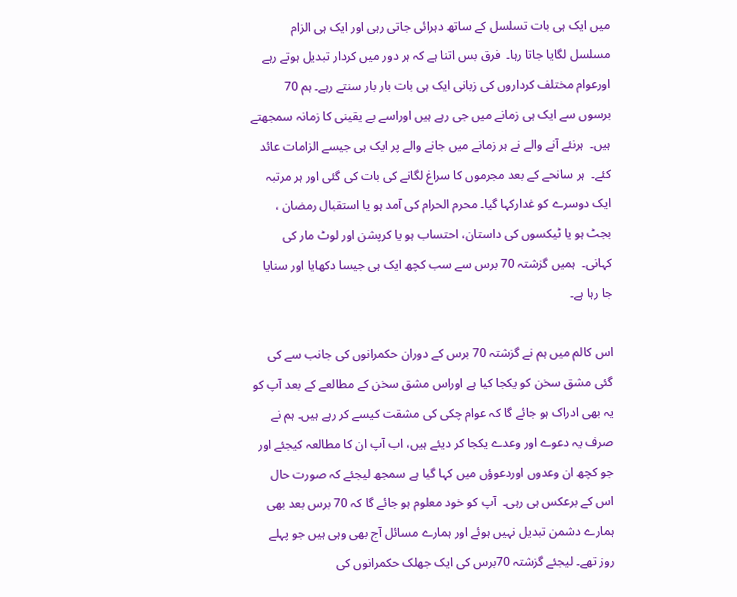میں ایک ہی بات تسلسل کے ساتھ دہرائی جاتی رہی اور ایک ہی الزام مسلسل لگایا جاتا رہا۔  فرق بس اتنا ہے کہ ہر دور میں کردار تبدیل ہوتے رہے اورعوام مختلف کرداروں کی زبانی ایک ہی بات بار بار سنتے رہے۔ ہم 70 برسوں سے ایک ہی زمانے میں جی رہے ہیں اوراسے بے یقینی کا زمانہ سمجھتے ہیں۔  ہرنئے آنے والے نے ہر زمانے میں جانے والے پر ایک ہی جیسے الزامات عائد کئے۔  ہر سانحے کے بعد مجرموں کا سراغ لگانے کی بات کی گئی اور ہر مرتبہ ایک دوسرے کو غدارکہا گیا۔ محرم الحرام کی آمد ہو یا استقبال رمضان ، بجٹ ہو یا ٹیکسوں کی داستان، احتساب ہو یا کرپشن اور لوٹ مار کی کہانی۔  ہمیں گزشتہ 70 برس سے سب کچھ ایک ہی جیسا دکھایا اور سنایا جا رہا ہے۔

اس کالم میں ہم نے گزشتہ 70 برس کے دوران حکمرانوں کی جانب سے کی گئی مشق سخن کو یکجا کیا ہے اوراس مشق سخن کے مطالعے کے بعد آپ کو یہ بھی ادراک ہو جائے گا کہ عوام چکی کی مشقت کیسے کر رہے ہیں۔ ہم نے صرف یہ دعوے اور وعدے یکجا کر دیئے ہیں، اب آپ ان کا مطالعہ کیجئے اور جو کچھ ان وعدوں اوردعوؤں میں کہا گیا ہے سمجھ لیجئے کہ صورت حال اس کے برعکس ہی رہی۔  آپ کو خود معلوم ہو جائے گا کہ 70 برس بعد بھی ہمارے دشمن تبدیل نہیں ہوئے اور ہمارے مسائل آج بھی وہی ہیں جو پہلے روز تھے۔ لیجئے گزشتہ 70برس کی ایک جھلک حکمرانوں کی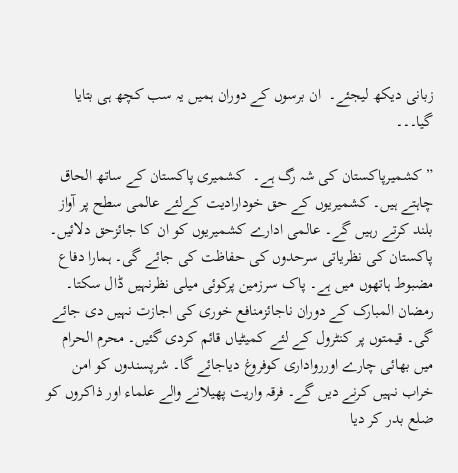زبانی دیکھ لیجئے۔  ان برسوں کے دوران ہمیں یہ سب کچھ ہی بتایا گیا۔۔۔

” کشمیرپاکستان کی شہ رگ ہے۔  کشمیری پاکستان کے ساتھ الحاق چاہتے ہیں۔ کشمیریوں کے حق خودارادیت کےلئے عالمی سطح پر آواز بلند کرتے رہیں گے۔ عالمی ادارے کشمیریوں کو ان کا جائزحق دلائیں۔ پاکستان کی نظریاتی سرحدوں کی حفاظت کی جائے گی۔ ہمارا دفاع مضبوط ہاتھوں میں ہے۔ پاک سرزمین پرکوئی میلی نظرنہیں ڈال سکتا۔ رمضان المبارک کے دوران ناجائزمنافع خوری کی اجازت نہیں دی جائے گی۔ قیمتوں پر کنٹرول کے لئے کمیٹیاں قائم کردی گئیں۔ محرم الحرام میں بھائی چارے اوررواداری کوفروغ دیاجائے گا۔ شرپسندوں کو امن خراب نہیں کرنے دیں گے۔ فرقہ واریت پھیلانے والے علماء اور ذاکروں کو ضلع بدر کر دیا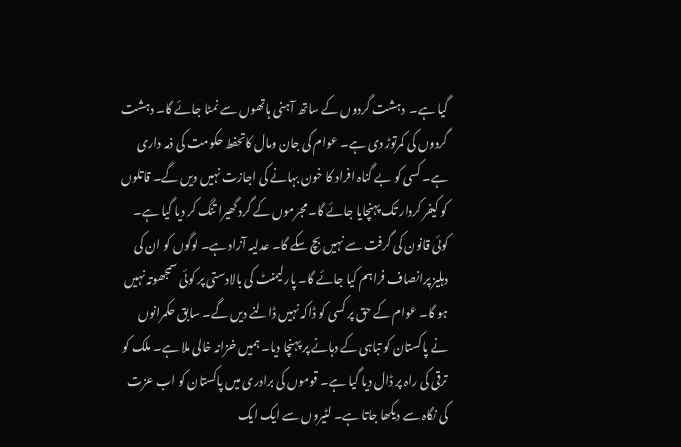گیا ہے۔  دہشت گردوں کے ساتھ آہنی ہاتھوں سے نمٹا جائے گا۔ دہشت گردوں کی کمرتوڑ دی ہے۔ عوام کی جان ومال کاتحفط حکومت کی ذمہ داری ہے۔ کسی کو بے گناہ افراد کا خون بہانے کی اجازت نہیں دیں گے۔ قاتلوں کو کیفر کردار تک پہنچایا جائے گا۔ مجرموں کے گرد گھیرا تنگ کر دیا گیا ہے۔ کوئی قانون کی گرفت سے نہیں بچ سکے گا۔ عدلیہ آزاد ہے۔ لوگوں کو ان کی دہلیز پرانصاف فراہم کیا جائے گا۔ پارلیمنٹ کی بالادستی پر کوئی سمجھوتہ نہیں ہو گا۔ عوام کے حق پر کسی کو ڈاکہ نہیں ڈالنے دیں گے۔ سابق حکمرانوں نے پاکستان کو تباہی کے دہانے پر پہنچا دیا۔ ہمیں خزانہ خالی ملا ہے۔ ملک کو ترقی کی راہ پر ڈال دیا گیا ہے۔ قوموں کی برادری میں پاکستان کو اب عزت کی نگاہ سے دیکھا جاتا ہے۔ لٹیروں سے ایک ایک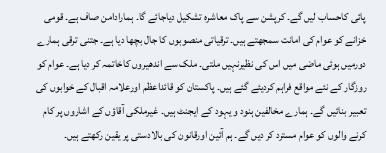پائی کاحساب لیں گے۔ کرپشن سے پاک معاشرہ تشکیل دیاجائے گا۔ ہمارادامن صاف ہے۔ قومی خزانے کو عوام کی امانت سمجھتے ہیں۔ ترقیاتی منصوبوں کا جال بچھا دیا ہے۔ جتنی ترقی ہمارے دورمیں ہوئی ماضی میں اس کی نظیرنہیں ملتی۔ ملک سے اندھیروں کاخاتمہ کر دیا ہے۔ عوام کو روزگار کے نئے مواقع فراہم کردیئے گئے ہیں۔ پاکستان کو قائداعظم اورعلامہ اقبال کے خوابوں کی تعبیر بنائیں گے۔ ہمارے مخالفین ہنود و یہود کے ایجنٹ ہیں۔ غیرملکی آقاؤں کے اشاروں پر کام کرنے والوں کو عوام مسترد کر دیں گے۔ ہم آئین اورقانون کی بالادستی پر یقین رکھتے ہیں۔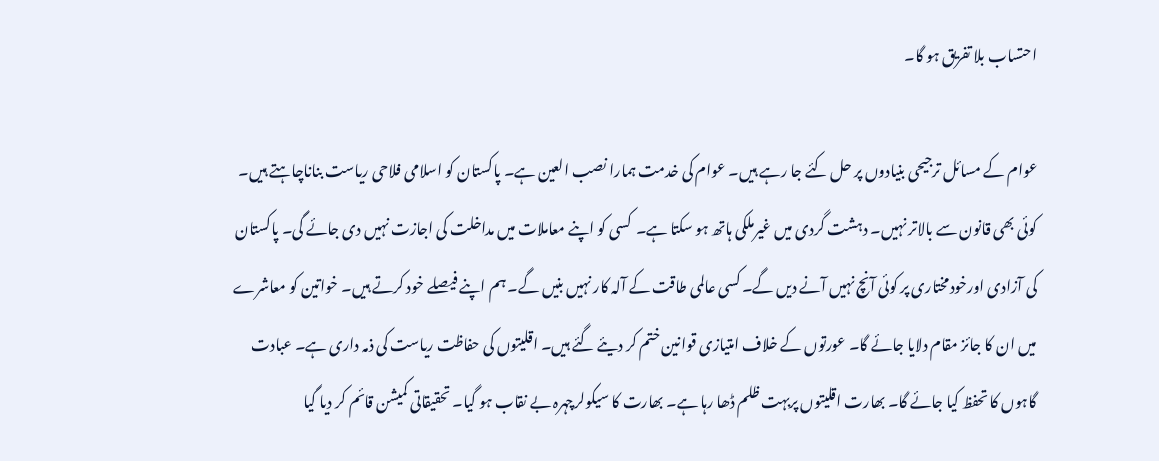احتساب بلا تفریق ہو گا۔

عوام کے مسائل ترجیحی بنیادوں پر حل کئے جا رہے ہیں۔ عوام کی خدمت ہمارا نصب العین ہے۔ پاکستان کو اسلامی فلاحی ریاست بناناچاہتے ہیں۔ کوئی بھی قانون سے بالاتر نہیں۔ دہشت گردی میں غیرملکی ہاتھ ہو سکتا ہے۔  کسی کو اپنے معاملات میں مداخلت کی اجازت نہیں دی جائے گی۔ پاکستان کی آزادی اورخودمختاری پر کوئی آنچ نہیں آنے دیں گے۔ کسی عالمی طاقت کے آلہ کار نہیں بنیں گے۔ ہم اپنے فیصلے خود کرتے ہیں۔ خواتین کو معاشرے میں ان کا جائز مقام دلایا جائے گا۔ عورتوں کے خلاف امتیازی قوانین ختم کر دیئے گئے ہیں۔ اقلیتوں کی حفاظت ریاست کی ذمہ داری ہے۔ عبادت گاہوں کا تحفظ کیا جائے گا۔ بھارت اقلیتوں پربہت ظلم ڈھا رہا ہے۔ بھارت کا سیکولرچہرہ بے نقاب ہو گیا۔ تحقیقاتی کمیشن قائم کر دیا گیا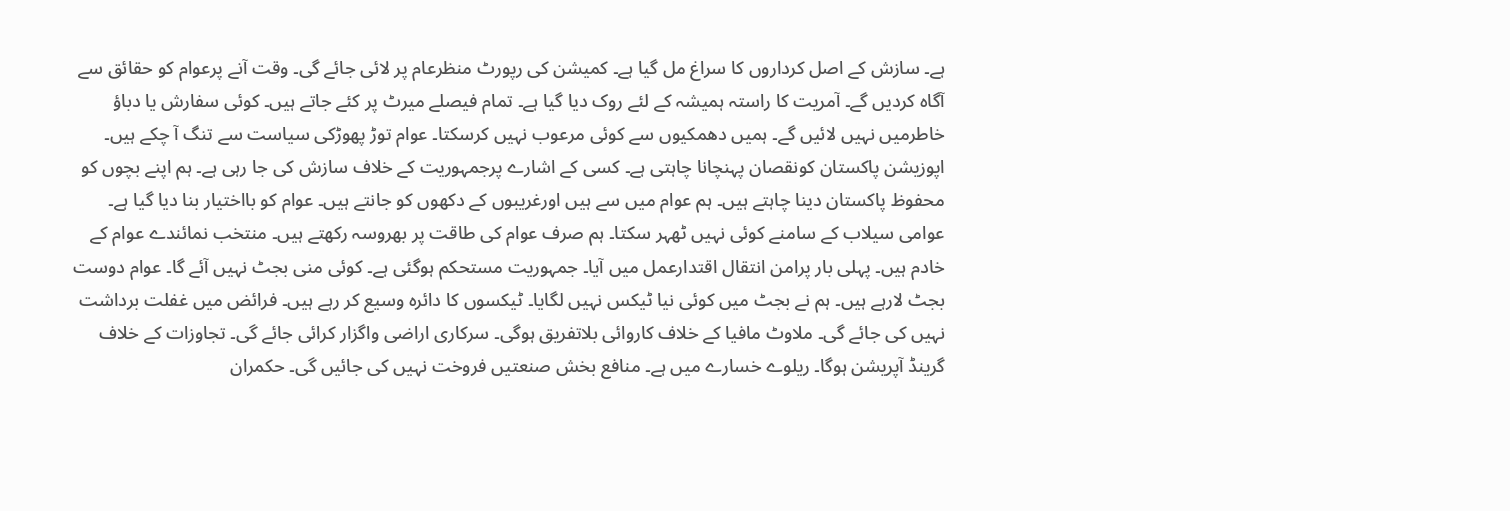ہے۔ سازش کے اصل کرداروں کا سراغ مل گیا ہے۔ کمیشن کی رپورٹ منظرعام پر لائی جائے گی۔ وقت آنے پرعوام کو حقائق سے آگاہ کردیں گے۔ آمریت کا راستہ ہمیشہ کے لئے روک دیا گیا ہے۔ تمام فیصلے میرٹ پر کئے جاتے ہیں۔ کوئی سفارش یا دباؤ خاطرمیں نہیں لائیں گے۔ ہمیں دھمکیوں سے کوئی مرعوب نہیں کرسکتا۔ عوام توڑ پھوڑکی سیاست سے تنگ آ چکے ہیں۔ اپوزیشن پاکستان کونقصان پہنچانا چاہتی ہے۔ کسی کے اشارے پرجمہوریت کے خلاف سازش کی جا رہی ہے۔ ہم اپنے بچوں کو محفوظ پاکستان دینا چاہتے ہیں۔ ہم عوام میں سے ہیں اورغریبوں کے دکھوں کو جانتے ہیں۔ عوام کو بااختیار بنا دیا گیا ہے۔ عوامی سیلاب کے سامنے کوئی نہیں ٹھہر سکتا۔ ہم صرف عوام کی طاقت پر بھروسہ رکھتے ہیں۔ منتخب نمائندے عوام کے خادم ہیں۔ پہلی بار پرامن انتقال اقتدارعمل میں آیا۔ جمہوریت مستحکم ہوگئی ہے۔ کوئی منی بجٹ نہیں آئے گا۔ عوام دوست بجٹ لارہے ہیں۔ ہم نے بجٹ میں کوئی نیا ٹیکس نہیں لگایا۔ ٹیکسوں کا دائرہ وسیع کر رہے ہیں۔ فرائض میں غفلت برداشت نہیں کی جائے گی۔ ملاوٹ مافیا کے خلاف کاروائی بلاتفریق ہوگی۔ سرکاری اراضی واگزار کرائی جائے گی۔ تجاوزات کے خلاف گرینڈ آپریشن ہوگا۔ ریلوے خسارے میں ہے۔ منافع بخش صنعتیں فروخت نہیں کی جائیں گی۔ حکمران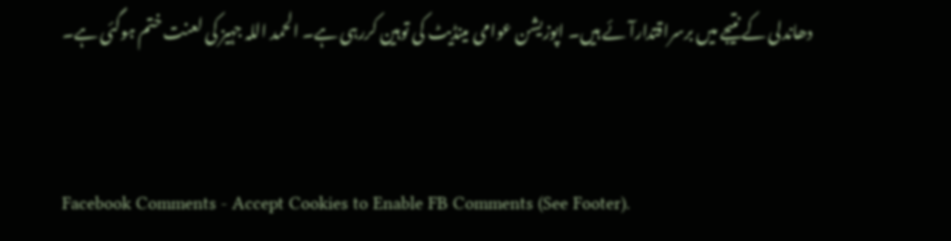دھاندلی کے نتیجے میں برسراقتدارآئے ہیں۔ اپوزیشن عوامی مینڈیٹ کی توہین کررہی ہے۔ الحمد اللہ جہیز کی لعنت ختم ہوگئی ہے۔


Facebook Comments - Accept Cookies to Enable FB Comments (See Footer).